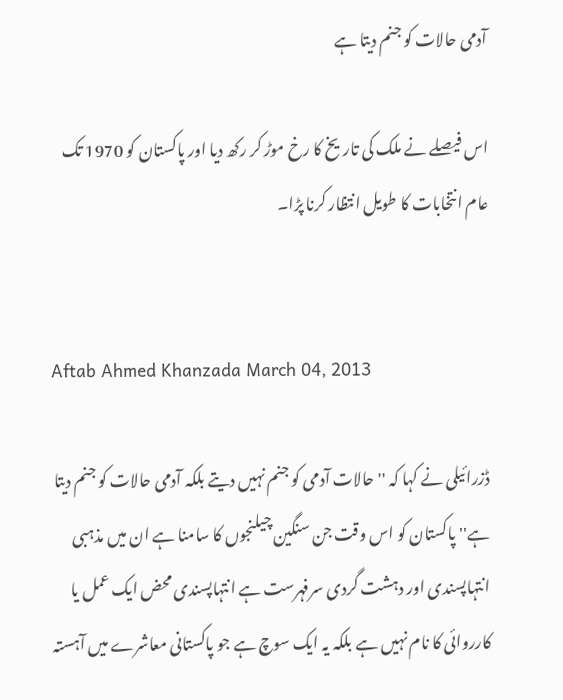آدمی حالات کو جنم دیتا ہے

اس فیصلے نے ملک کی تاریخ کا رخ موڑ کر رکھ دیا اور پاکستان کو 1970 تک عام انتخابات کا طویل انتظار کرنا پڑا۔


Aftab Ahmed Khanzada March 04, 2013

ڈزرائیلی نے کہا کہ ''حالات آدمی کو جنم نہیں دیتے بلکہ آدمی حالات کو جنم دیتا ہے'' پاکستان کو اس وقت جن سنگین چیلنجوں کا سامنا ہے ان میں مذہبی انتہاپسندی اور دہشت گردی سرفہرست ہے انتہاپسندی محض ایک عمل یا کارروائی کا نام نہیں ہے بلکہ یہ ایک سوچ ہے جو پاکستانی معاشرے میں آہستہ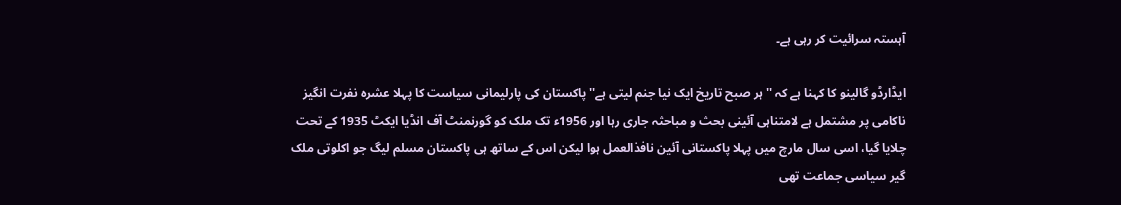آہستہ سرائیت کر رہی ہے۔

ایڈارڈو گالینو کا کہنا ہے کہ ''ہر صبح تاریخ ایک نیا جنم لیتی ہے'' پاکستان کی پارلیمانی سیاست کا پہلا عشرہ نفرت انگیز ناکامی پر مشتمل ہے لامتناہی آئینی بحث و مباحثہ جاری رہا اور 1956ء تک ملک کو گورنمنٹ آف انڈیا ایکٹ 1935 کے تحت چلایا گیا، اسی سال مارچ میں پہلا پاکستانی آئین نافذالعمل ہوا لیکن اس کے ساتھ ہی پاکستان مسلم لیگ جو اکلوتی ملک گیر سیاسی جماعت تھی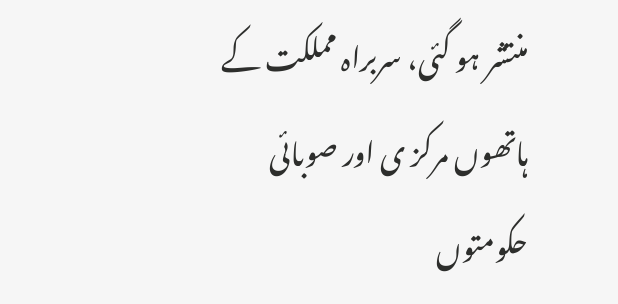منتشر ہو گئی، سربراہ مملکت کے ہاتھوں مرکز ی اور صوبائی حکومتوں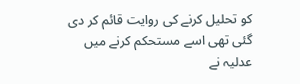کو تحلیل کرنے کی روایت قائم کر دی گئی تھی اسے مستحکم کرنے میں عدلیہ نے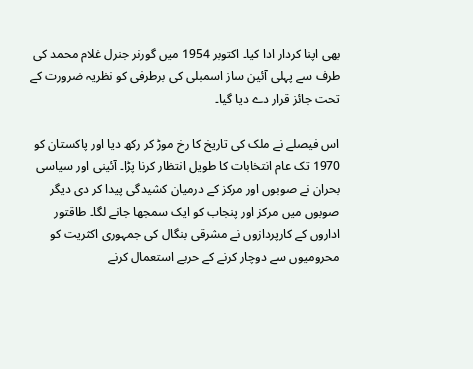بھی اپنا کردار ادا کیا۔ اکتوبر 1954 میں گورنر جنرل غلام محمد کی طرف سے پہلی آئین ساز اسمبلی کی برطرفی کو نظریہ ضرورت کے تحت جائز قرار دے دیا گیا۔

اس فیصلے نے ملک کی تاریخ کا رخ موڑ کر رکھ دیا اور پاکستان کو 1970 تک عام انتخابات کا طویل انتظار کرنا پڑا۔ آئینی اور سیاسی بحران نے صوبوں اور مرکز کے درمیان کشیدگی پیدا کر دی دیگر صوبوں میں مرکز اور پنجاب کو ایک سمجھا جانے لگا۔ طاقتور اداروں کے کارپردازوں نے مشرقی بنگال کی جمہوری اکثریت کو محرومیوں سے دوچار کرنے کے حربے استعمال کرنے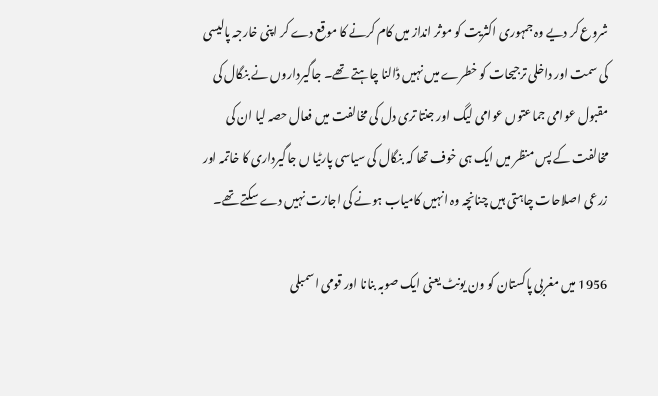شروع کر دیے وہ جمہوری اکثریت کو موثر انداز میں کام کرنے کا موقع دے کر اپنی خارجہ پالیسی کی سمت اور داخلی ترجیحات کو خطرے میں نہیں ڈالنا چاہتے تھے۔ جاگیرداروں نے بنگال کی مقبول عوامی جماعتوں عوامی لیگ اور جنتا تری دل کی مخالفت میں فعال حصہ لیا ان کی مخالفت کے پس منظر میں ایک ہی خوف تھا کہ بنگال کی سیاسی پارٹیا ں جاگیرداری کا خاتمہ اور زرعی اصلاحات چاہتی ہیں چنانچہ وہ انہیں کامیاب ہونے کی اجازت نہیں دے سکتے تھے۔

1956 میں مغربی پاکستان کو ون یونٹ یعنی ایک صوبہ بنانا اور قومی اسمبلی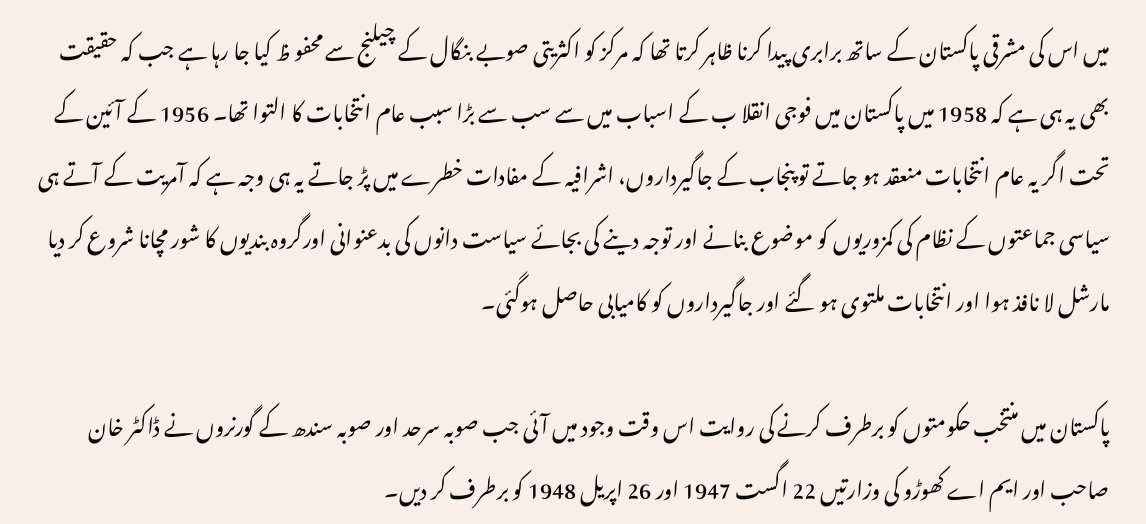میں اس کی مشرقی پاکستان کے ساتھ برابری پیدا کرنا ظاہر کرتا تھا کہ مرکز کو اکثریتی صوبے بنگال کے چیلنج سے محفو ظ کیا جا رہا ہے جب کہ حقیقت بھی یہ ہی ہے کہ 1958 میں پاکستان میں فوجی انقلا ب کے اسباب میں سے سب سے بڑا سبب عام انتخابات کا التوا تھا۔ 1956 کے آئین کے تحت اگر یہ عام انتخابات منعقد ہو جاتے تو پنجاب کے جاگیرداروں، اشرافیہ کے مفادات خطرے میں پڑ جاتے یہ ہی وجہ ہے کہ آمریت کے آتے ہی سیاسی جماعتوں کے نظام کی کمزوریوں کو موضوع بنانے اور توجہ دینے کی بجائے سیاست دانوں کی بدعنوانی اورگروہ بندیوں کا شور مچانا شروع کر دیا مارشل لا نافذ ہوا اور انتخابات ملتوی ہو گئے اور جاگیرداروں کو کامیابی حاصل ہوگئی۔

پاکستان میں منتخب حکومتوں کو برطرف کرنے کی روایت اس وقت وجود میں آئی جب صوبہ سرحد اور صوبہ سندھ کے گورنروں نے ڈاکٹر خان صاحب اور ایم اے کھوڑو کی وزارتیں 22 اگست 1947 اور 26 اپریل 1948 کو برطرف کر دیں۔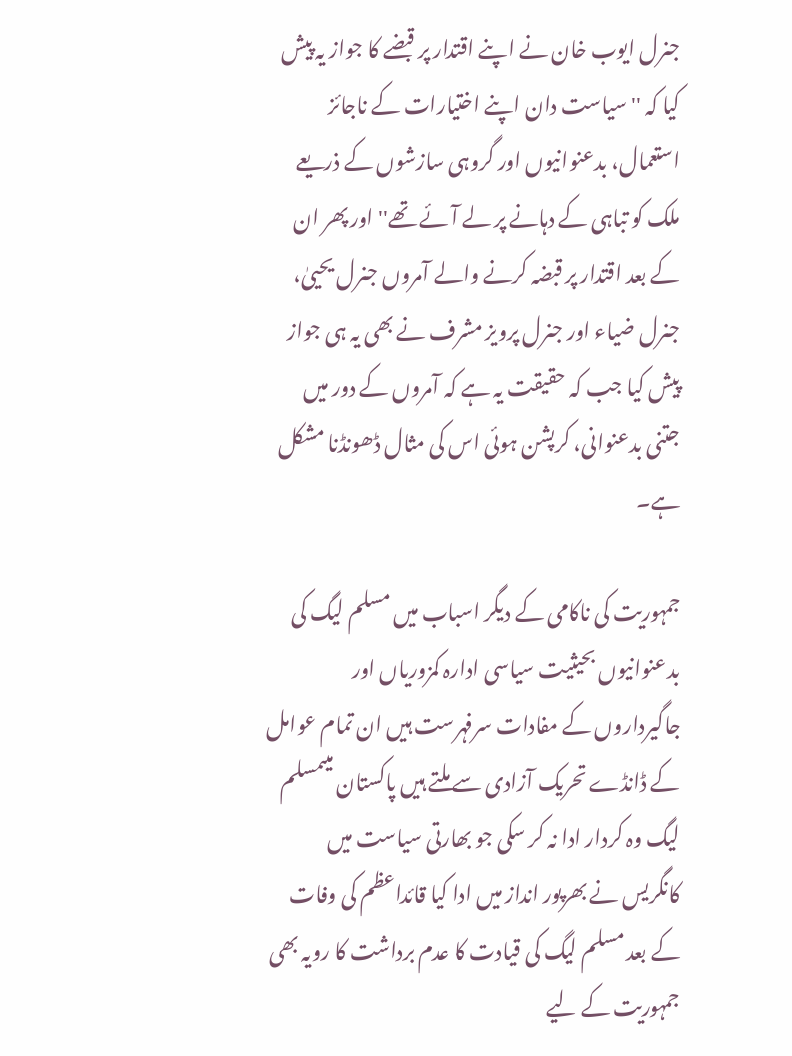جنرل ایوب خان نے اپنے اقتدار پر قبضے کا جواز یہ پیش کیا کہ ''سیاست دان اپنے اختیارات کے ناجائز استعمال، بدعنوانیوں اور گروہی سازشوں کے ذریعے ملک کو تباہی کے دہانے پر لے آئے تھے'' اور پھر ان کے بعد اقتدار پر قبضہ کرنے والے آمروں جنرل یحییٰ، جنرل ضیاء اور جنرل پرویز مشرف نے بھی یہ ہی جواز پیش کیا جب کہ حقیقت یہ ہے کہ آمروں کے دور میں جتنی بدعنوانی، کرپشن ہوئی اس کی مثال ڈھونڈنا مشکل ہے۔

جمہوریت کی ناکامی کے دیگر اسباب میں مسلم لیگ کی بدعنوانیوں بحیثیت سیاسی ادارہ کمزوریاں اور جاگیرداروں کے مفادات سرفہرست ہیں ان تمام عوامل کے ڈانڈے تحریک آزادی سے ملتے ہیں پاکستان میںمسلم لیگ وہ کردار ادا نہ کر سکی جو بھارتی سیاست میں کانگریس نے بھرپور انداز میں ادا کیا قائداعظم کی وفات کے بعد مسلم لیگ کی قیادت کا عدم برداشت کا رویہ بھی جمہوریت کے لیے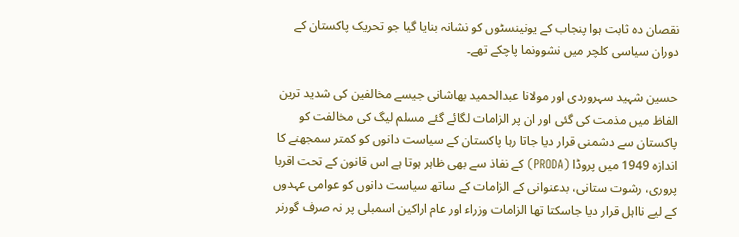نقصان دہ ثابت ہوا پنجاب کے یونینسٹوں کو نشانہ بنایا گیا جو تحریک پاکستان کے دوران سیاسی کلچر میں نشوونما پاچکے تھے۔

حسین شہید سہروردی اور مولانا عبدالحمید بھاشانی جیسے مخالفین کی شدید ترین الفاظ میں مذمت کی گئی اور ان پر الزامات لگائے گئے مسلم لیگ کی مخالفت کو پاکستان سے دشمنی قرار دیا جاتا رہا پاکستان کے سیاست دانوں کو کمتر سمجھنے کا اندازہ 1949 میں پروڈا (PRODA) کے نفاذ سے بھی ظاہر ہوتا ہے اس قانون کے تحت اقربا پروری، رشوت ستانی، بدعنوانی کے الزامات کے ساتھ سیاست دانوں کو عوامی عہدوں کے لیے نااہل قرار دیا جاسکتا تھا الزامات وزراء اور عام اراکین اسمبلی پر نہ صرف گورنر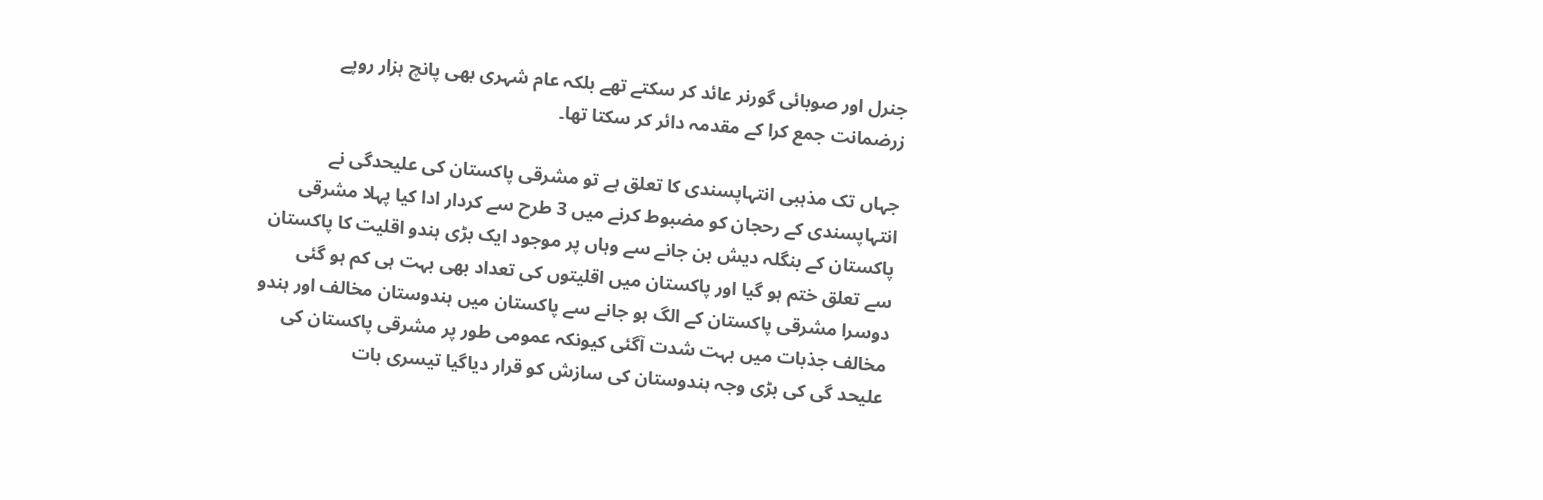جنرل اور صوبائی گورنر عائد کر سکتے تھے بلکہ عام شہری بھی پانچ ہزار روپے زرضمانت جمع کرا کے مقدمہ دائر کر سکتا تھا۔

جہاں تک مذہبی انتہاپسندی کا تعلق ہے تو مشرقی پاکستان کی علیحدگی نے انتہاپسندی کے رحجان کو مضبوط کرنے میں 3 طرح سے کردار ادا کیا پہلا مشرقی پاکستان کے بنگلہ دیش بن جانے سے وہاں پر موجود ایک بڑی ہندو اقلیت کا پاکستان سے تعلق ختم ہو گیا اور پاکستان میں اقلیتوں کی تعداد بھی بہت ہی کم ہو گئی دوسرا مشرقی پاکستان کے الگ ہو جانے سے پاکستان میں ہندوستان مخالف اور ہندو مخالف جذبات میں بہت شدت آگئی کیونکہ عمومی طور پر مشرقی پاکستان کی علیحد گی کی بڑی وجہ ہندوستان کی سازش کو قرار دیاگیا تیسری بات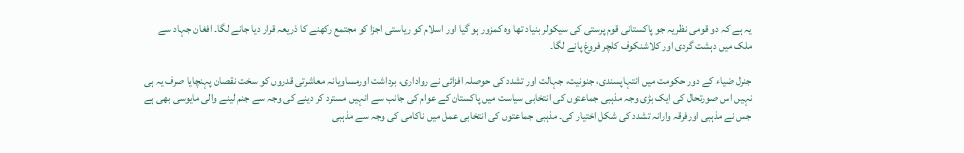یہ ہے کہ دو قومی نظریہ جو پاکستانی قوم پرستی کی سیکولر بنیاد تھا وہ کمزور ہو گیا اور اسلام کو ریاستی اجزا کو مجتمع رکھنے کا ذریعہ قرار دیا جانے لگا۔ افغان جہاد سے ملک میں دہشت گردی اور کلاشنکوف کلچر فروغ پانے لگا۔

جنرل ضیاء کے دور حکومت میں انتہاپسندی، جنونیت، جہالت اور تشدد کی حوصلہ افزائی نے رواداری، برداشت اورمساویانہ معاشرتی قدروں کو سخت نقصان پہنچایا صرف یہ ہی نہیں اس صورتحال کی ایک بڑی وجہ مذہبی جماعتوں کی انتخابی سیاست میں پاکستان کے عوام کی جانب سے انہیں مسترد کر دینے کی وجہ سے جنم لینے والی مایوسی بھی ہے جس نے مذہبی اورفرقہ وارانہ تشدد کی شکل اختیار کی۔ مذہبی جماعتوں کی انتخابی عمل میں ناکامی کی وجہ سے مذہبی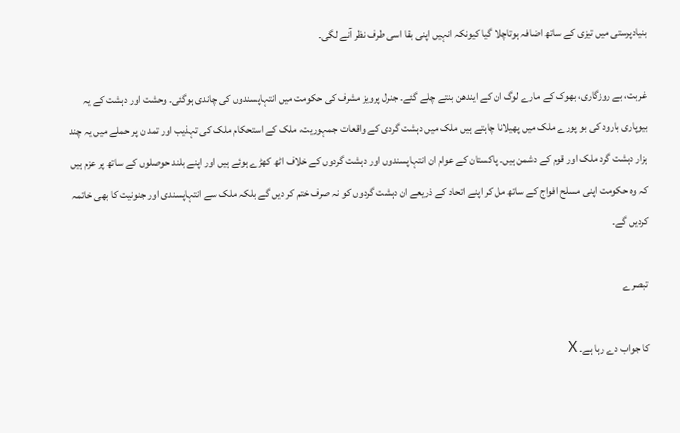بنیادپرستی میں تیزی کے ساتھ اضافہ ہوتاچلا گیا کیونکہ انہیں اپنی بقا اسی طرف نظر آنے لگی۔

غربت، بے روزگاری، بھوک کے مارے لوگ ان کے ایندھن بنتے چلے گئے۔ جنرل پرویز مشرف کی حکومت میں انتہاپسندوں کی چاندی ہوگئی۔ وحشت اور دہشت کے یہ بیوپاری بارود کی بو پورے ملک میں پھیلانا چاہتے ہیں ملک میں دہشت گردی کے واقعات جمہوریت، ملک کے استحکام ملک کی تہذیب اور تمد ن پر حملے میں یہ چند ہزار دہشت گرد ملک اور قوم کے دشمن ہیں۔ پاکستان کے عوام ان انتہاپسندوں اور دہشت گردوں کے خلاف اٹھ کھڑے ہوئے ہیں اور اپنے بلند حوصلوں کے ساتھ پر عزم ہیں کہ وہ حکومت اپنی مسلح افواج کے ساتھ مل کر اپنے اتحاد کے ذریعے ان دہشت گردوں کو نہ صرف ختم کر دیں گے بلکہ ملک سے انتہاپسندی اور جنونیت کا بھی خاتمہ کردیں گے۔

تبصرے

کا جواب دے رہا ہے۔ X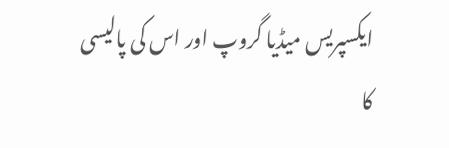ایکسپریس میڈیا گروپ اور اس کی پالیسی کا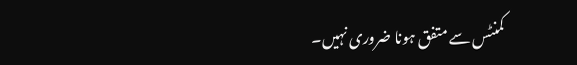کمنٹس سے متفق ہونا ضروری نہیں۔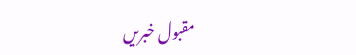مقبول خبریں